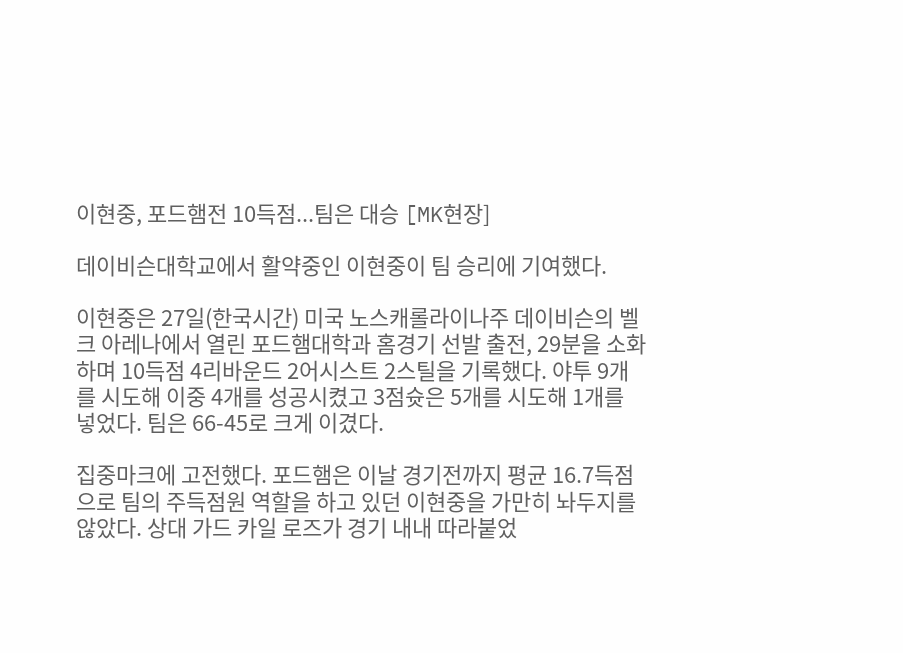이현중, 포드햄전 10득점...팀은 대승 [MK현장]

데이비슨대학교에서 활약중인 이현중이 팀 승리에 기여했다.

이현중은 27일(한국시간) 미국 노스캐롤라이나주 데이비슨의 벨크 아레나에서 열린 포드햄대학과 홈경기 선발 출전, 29분을 소화하며 10득점 4리바운드 2어시스트 2스틸을 기록했다. 야투 9개를 시도해 이중 4개를 성공시켰고 3점슛은 5개를 시도해 1개를 넣었다. 팀은 66-45로 크게 이겼다.

집중마크에 고전했다. 포드햄은 이날 경기전까지 평균 16.7득점으로 팀의 주득점원 역할을 하고 있던 이현중을 가만히 놔두지를 않았다. 상대 가드 카일 로즈가 경기 내내 따라붙었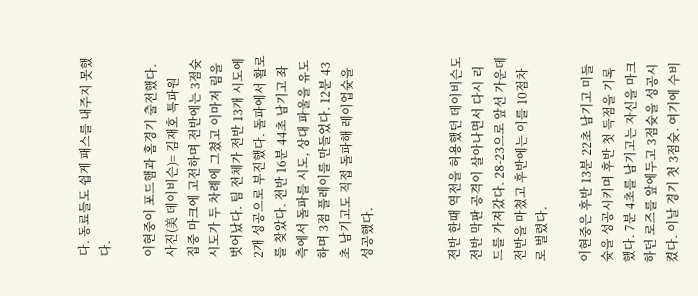다. 동료들도 쉽게 패스를 내주지 못했다.

이현중이 포드햄과 홈경기 출전했다. 사진(美 데이비슨)= 김재호 특파원
집중 마크에 고전하며 전반에는 3점슛 시도가 두 차례에 그쳤고 이마저 림을 벗어났다. 팀 전체가 전반 13개 시도에 2개 성공으로 부진했다. 돌파에서 활로를 찾았다. 전반 16분 44초 남기고 좌측에서 돌파를 시도, 상대 파울을 유도하며 3점 플레이를 만들었다. 12분 43초 남기고도 직접 돌파해 레이업슛을 성공했다.



전반 한때 역전을 허용했던 데이비슨도 전반 막판 공격이 살아나면서 다시 리드를 가져갔다. 28-23으로 앞선 가운데 전반을 마쳤고 후반에는 이를 10점차로 벌렸다.

이현중은 후반 13분 22초 남기고 미들슛을 성공시키며 후반 첫 득점을 기록했다. 7분 4초를 남기고는 자신을 마크하던 로즈를 앞에두고 3점슛을 성공시켰다. 이날 경기 첫 3점슛. 여기에 수비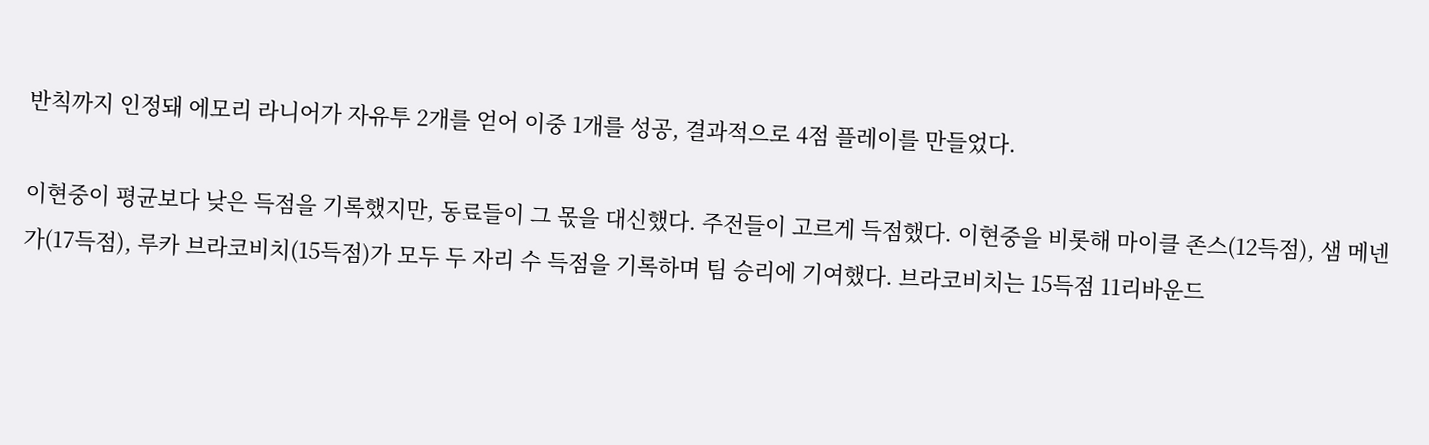반칙까지 인정돼 에모리 라니어가 자유투 2개를 얻어 이중 1개를 성공, 결과적으로 4점 플레이를 만들었다.

이현중이 평균보다 낮은 득점을 기록했지만, 동료들이 그 몫을 대신했다. 주전들이 고르게 득점했다. 이현중을 비롯해 마이클 존스(12득점), 샘 메넨가(17득점), 루카 브라코비치(15득점)가 모두 두 자리 수 득점을 기록하며 팀 승리에 기여했다. 브라코비치는 15득점 11리바운드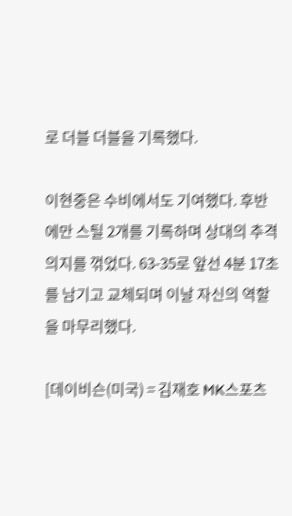로 더블 더블을 기록했다.

이현중은 수비에서도 기여했다. 후반에만 스틸 2개를 기록하며 상대의 추격 의지를 꺾었다. 63-35로 앞선 4분 17초를 남기고 교체되며 이날 자신의 역할을 마무리했다.

[데이비슨(미국) = 김재호 MK스포츠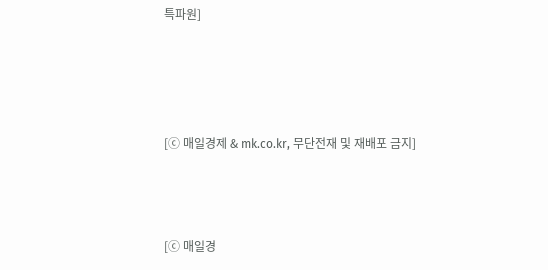특파원]




[ⓒ 매일경제 & mk.co.kr, 무단전재 및 재배포 금지]



[ⓒ 매일경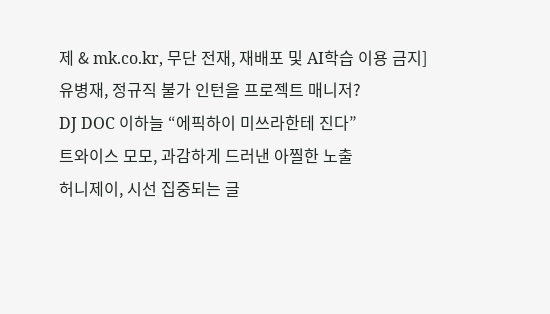제 & mk.co.kr, 무단 전재, 재배포 및 AI학습 이용 금지]
유병재, 정규직 불가 인턴을 프로젝트 매니저?
DJ DOC 이하늘 “에픽하이 미쓰라한테 진다”
트와이스 모모, 과감하게 드러낸 아찔한 노출
허니제이, 시선 집중되는 글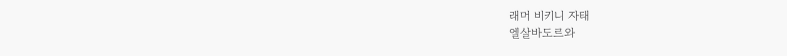래머 비키니 자태
엘살바도르와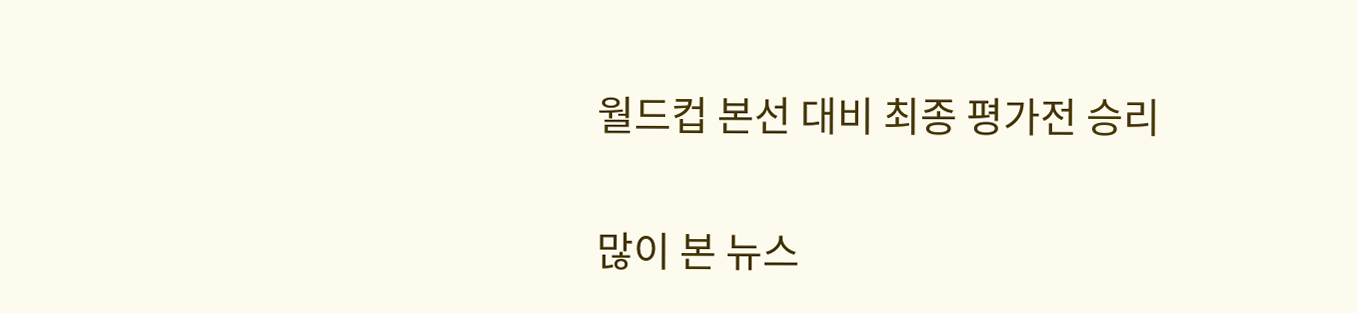월드컵 본선 대비 최종 평가전 승리

많이 본 뉴스